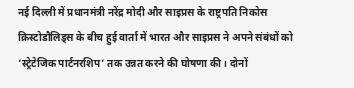नई दिल्ली में प्रधानमंत्री नरेंद्र मोदी और साइप्रस के राष्ट्रपति निकोस क्रिस्टोडौलिड्स के बीच हुई वार्ता में भारत और साइप्रस ने अपने संबंधों को ‘स्ट्रेटेजिक पार्टनरशिप’ तक उन्नत करने की घोषणा की। दोनों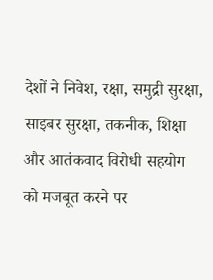देशों ने निवेश, रक्षा, समुद्री सुरक्षा, साइबर सुरक्षा, तकनीक, शिक्षा और आतंकवाद विरोधी सहयोग को मजबूत करने पर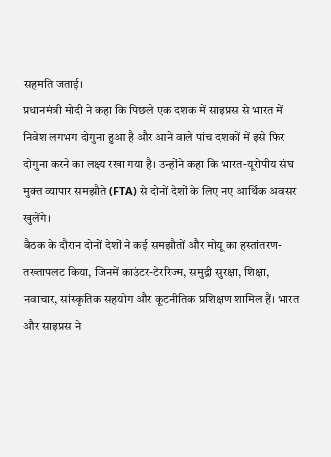सहमति जताई।
प्रधानमंत्री मोदी ने कहा कि पिछले एक दशक में साइप्रस से भारत में निवेश लगभग दोगुना हुआ है और आने वाले पांच दशकों में इसे फिर दोगुना करने का लक्ष्य रखा गया है। उन्होंने कहा कि भारत-यूरोपीय संघ मुक्त व्यापार समझौते (FTA) से दोनों देशों के लिए नए आर्थिक अवसर खुलेंगे।
बैठक के दौरान दोनों देशों ने कई समझौतों और मोयू का हस्तांतरण-तख्तापलट किया, जिनमें काउंटर-टेररिज्म, समुद्री सुरक्षा, शिक्षा, नवाचार, सांस्कृतिक सहयोग और कूटनीतिक प्रशिक्षण शामिल हैं। भारत और साइप्रस ने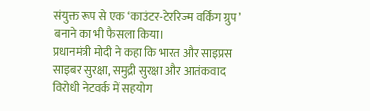संयुक्त रूप से एक ‘काउंटर-टेररिज्म वर्किंग ग्रुप’ बनाने का भी फैसला किया।
प्रधानमंत्री मोदी ने कहा कि भारत और साइप्रस साइबर सुरक्षा, समुद्री सुरक्षा और आतंकवाद विरोधी नेटवर्क में सहयोग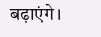बढ़ाएंगे।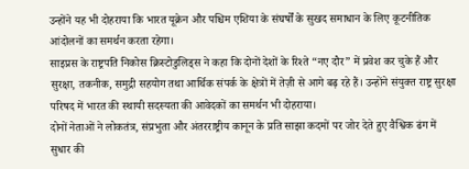उन्होंने यह भी दोहराया कि भारत यूक्रेन और पश्चिम एशिया के संघर्षों के सुखद समाधान के लिए कूटनीतिक आंदोलनों का समर्थन करता रहेगा।
साइप्रस के राष्ट्रपति निकोस क्रिस्टोडुलिड्स ने कहा कि दोनों देशों के रिश्ते “नए दौर” में प्रवेश कर चुके हैं और सुरक्षा, तकनीक, समुद्री सहयोग तथा आर्थिक संपर्क के क्षेत्रों में तेज़ी से आगे बढ़ रहे हैं। उन्होंने संयुक्त राष्ट्र सुरक्षा परिषद में भारत की स्थायी सदस्यता की आवेदकों का समर्थन भी दोहराया।
दोनों नेताओं ने लोकतंत्र, संप्रभुता और अंतरराष्ट्रीय कानून के प्रति साझा कदमों पर जोर देते हुए वैश्विक ढंग में सुधार की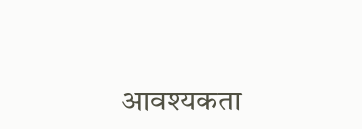आवश्यकता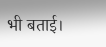भी बताई।